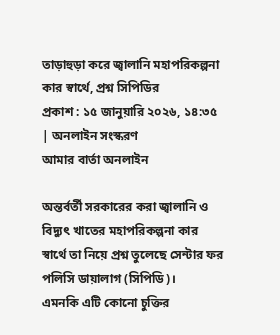তাড়াহুড়া করে জ্বালানি মহাপরিকল্পনা কার স্বার্থে, প্রশ্ন সিপিডির
প্রকাশ : ১৫ জানুয়ারি ২০২৬, ১৪:৩৫ | অনলাইন সংস্করণ
আমার বার্তা অনলাইন

অন্তর্বর্তী সরকারের করা জ্বালানি ও বিদ্যুৎ খাতের মহাপরিকল্পনা কার স্বার্থে তা নিয়ে প্রশ্ন তুলেছে সেন্টার ফর পলিসি ডায়ালাগ (সিপিডি)।
এমনকি এটি কোনো চুক্তির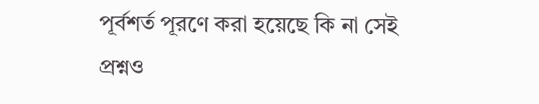পূর্বশর্ত পূরণে করা হয়েছে কি না সেই প্রশ্নও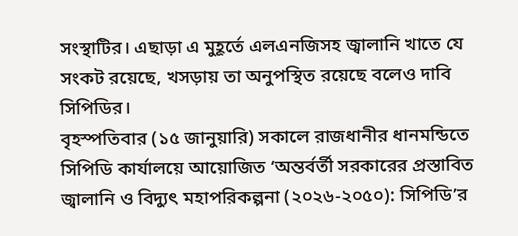সংস্থাটির। এছাড়া এ মুহূর্তে এলএনজিসহ জ্বালানি খাতে যে সংকট রয়েছে, খসড়ায় তা অনুপস্থিত রয়েছে বলেও দাবি সিপিডির।
বৃহস্পতিবার (১৫ জানুয়ারি) সকালে রাজধানীর ধানমন্ডিতে সিপিডি কার্যালয়ে আয়োজিত ‘অন্তর্বর্তী সরকারের প্রস্তাবিত জ্বালানি ও বিদ্যুৎ মহাপরিকল্পনা (২০২৬-২০৫০): সিপিডি’র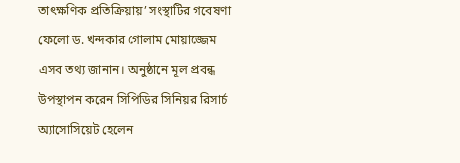তাৎক্ষণিক প্রতিক্রিয়ায়’ সংস্থাটির গবেষণা ফেলো ড. খন্দকার গোলাম মোয়াজ্জেম এসব তথ্য জানান। অনুষ্ঠানে মূল প্রবন্ধ উপস্থাপন করেন সিপিডির সিনিয়র রিসার্চ অ্যাসোসিয়েট হেলেন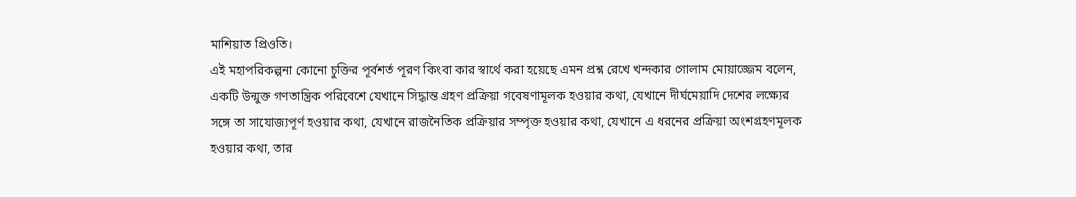মাশিয়াত প্রিওতি।
এই মহাপরিকল্পনা কোনো চুক্তির পূর্বশর্ত পূরণ কিংবা কার স্বার্থে করা হয়েছে এমন প্রশ্ন রেখে খন্দকার গোলাম মোয়াজ্জেম বলেন, একটি উন্মুক্ত গণতান্ত্রিক পরিবেশে যেখানে সিদ্ধান্ত গ্রহণ প্রক্রিয়া গবেষণামূলক হওয়ার কথা, যেখানে দীর্ঘমেয়াদি দেশের লক্ষ্যের সঙ্গে তা সাযোজ্যপূর্ণ হওয়ার কথা, যেখানে রাজনৈতিক প্রক্রিয়ার সম্পৃক্ত হওয়ার কথা, যেখানে এ ধরনের প্রক্রিয়া অংশগ্রহণমূলক হওয়ার কথা, তার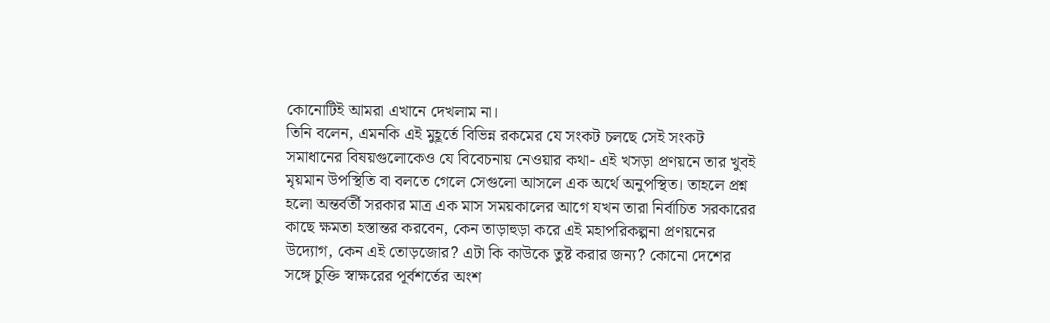কোনোটিই আমরা এখানে দেখলাম না।
তিনি বলেন, এমনকি এই মুহূর্তে বিভিন্ন রকমের যে সংকট চলছে সেই সংকট সমাধানের বিষয়গুলোকেও যে বিবেচনায় নেওয়ার কথা- এই খসড়া প্রণয়নে তার খুবই মৃয়মান উপস্থিতি বা বলতে গেলে সেগুলো আসলে এক অর্থে অনুপস্থিত। তাহলে প্রশ্ন হলো অন্তর্বর্তী সরকার মাত্র এক মাস সময়কালের আগে যখন তারা নির্বাচিত সরকারের কাছে ক্ষমতা হস্তান্তর করবেন, কেন তাড়াহুড়া করে এই মহাপরিকল্পনা প্রণয়নের উদ্যোগ, কেন এই তোড়জোর? এটা কি কাউকে তুষ্ট করার জন্য? কোনো দেশের সঙ্গে চুক্তি স্বাক্ষরের পূর্বশর্তের অংশ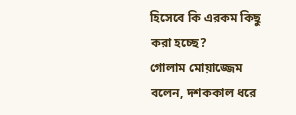হিসেবে কি এরকম কিছু করা হচ্ছে?
গোলাম মোয়াজ্জেম বলেন, দশককাল ধরে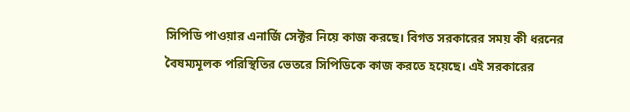সিপিডি পাওয়ার এনার্জি সেক্টর নিয়ে কাজ করছে। বিগত সরকারের সময় কী ধরনের বৈষম্যমূলক পরিস্থিতির ভেতরে সিপিডিকে কাজ করতে হয়েছে। এই সরকারের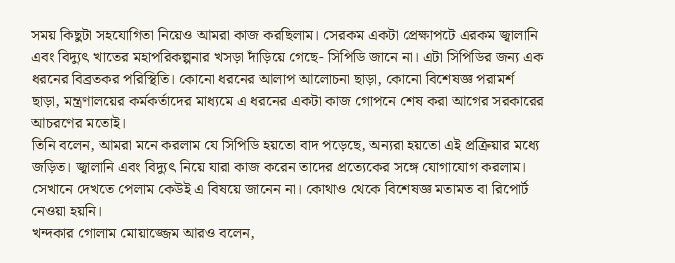সময় কিছুটা সহযোগিতা নিয়েও আমরা কাজ করছিলাম। সেরকম একটা প্রেক্ষাপটে এরকম জ্বালানি এবং বিদ্যুৎ খাতের মহাপরিকল্পনার খসড়া দাঁড়িয়ে গেছে- সিপিডি জানে না। এটা সিপিডির জন্য এক ধরনের বিব্রতকর পরিস্থিতি। কোনো ধরনের আলাপ আলোচনা ছাড়া, কোনো বিশেষজ্ঞ পরামর্শ ছাড়া, মন্ত্রণালয়ের কর্মকর্তাদের মাধ্যমে এ ধরনের একটা কাজ গোপনে শেষ করা আগের সরকারের আচরণের মতোই।
তিনি বলেন, আমরা মনে করলাম যে সিপিডি হয়তো বাদ পড়েছে, অন্যরা হয়তো এই প্রক্রিয়ার মধ্যে জড়িত। জ্বালানি এবং বিদ্যুৎ নিয়ে যারা কাজ করেন তাদের প্রত্যেকের সঙ্গে যোগাযোগ করলাম। সেখানে দেখতে পেলাম কেউই এ বিষয়ে জানেন না। কোথাও থেকে বিশেষজ্ঞ মতামত বা রিপোর্ট নেওয়া হয়নি।
খন্দকার গোলাম মোয়াজ্জেম আরও বলেন,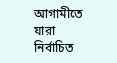আগামীতে যারা নির্বাচিত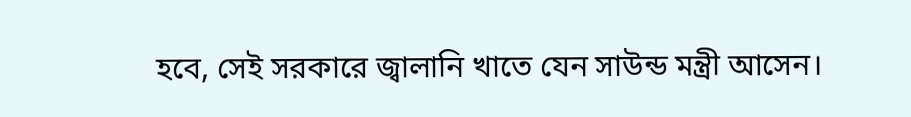হবে, সেই সরকারে জ্বালানি খাতে যেন সাউন্ড মন্ত্রী আসেন।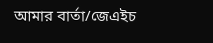আমার বার্তা/জেএইচ